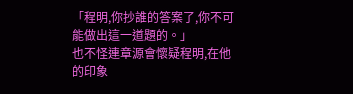「程明,你抄誰的答案了,你不可能做出這一道題的。」
也不怪連章源會懷疑程明,在他的印象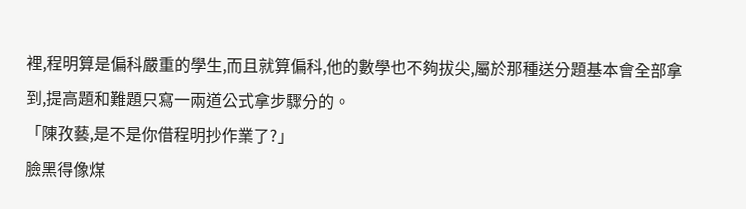裡,程明算是偏科嚴重的學生,而且就算偏科,他的數學也不夠拔尖,屬於那種送分題基本會全部拿到,提高題和難題只寫一兩道公式拿步驟分的。
「陳孜藝,是不是你借程明抄作業了?」
臉黑得像煤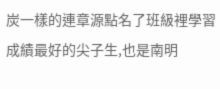炭一樣的連章源點名了班級裡學習成績最好的尖子生,也是南明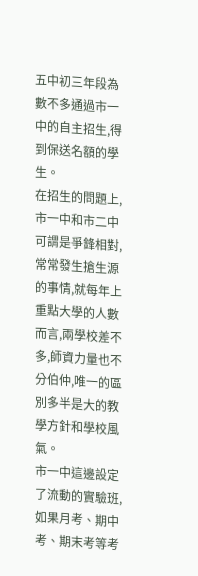五中初三年段為數不多通過市一中的自主招生,得到保送名額的學生。
在招生的問題上,市一中和市二中可謂是爭鋒相對,常常發生搶生源的事情,就每年上重點大學的人數而言,兩學校差不多,師資力量也不分伯仲,唯一的區別多半是大的教學方針和學校風氣。
市一中這邊設定了流動的實驗班,如果月考、期中考、期末考等考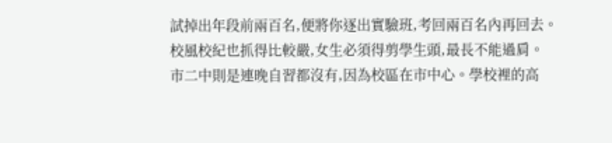試掉出年段前兩百名,便將你逐出實驗班,考回兩百名內再回去。
校風校紀也抓得比較嚴,女生必須得剪學生頭,最長不能過肩。
市二中則是連晚自習都沒有,因為校區在市中心。學校裡的高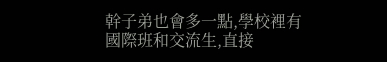幹子弟也會多一點,學校裡有國際班和交流生,直接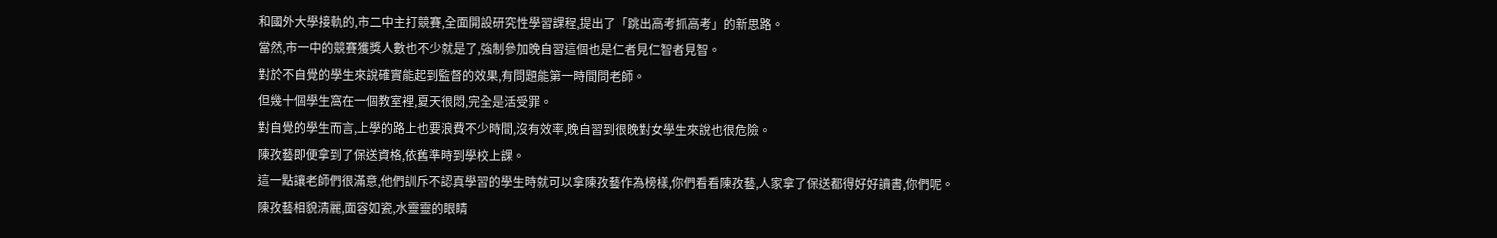和國外大學接軌的,市二中主打競賽,全面開設研究性學習課程,提出了「跳出高考抓高考」的新思路。
當然,市一中的競賽獲獎人數也不少就是了,強制參加晚自習這個也是仁者見仁智者見智。
對於不自覺的學生來說確實能起到監督的效果,有問題能第一時間問老師。
但幾十個學生窩在一個教室裡,夏天很悶,完全是活受罪。
對自覺的學生而言,上學的路上也要浪費不少時間,沒有效率,晚自習到很晚對女學生來說也很危險。
陳孜藝即便拿到了保送資格,依舊準時到學校上課。
這一點讓老師們很滿意,他們訓斥不認真學習的學生時就可以拿陳孜藝作為榜樣,你們看看陳孜藝,人家拿了保送都得好好讀書,你們呢。
陳孜藝相貌清麗,面容如瓷,水靈靈的眼睛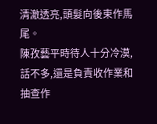清澈透亮,頭髮向後束作馬尾。
陳孜藝平時待人十分冷漠,話不多,還是負責收作業和抽查作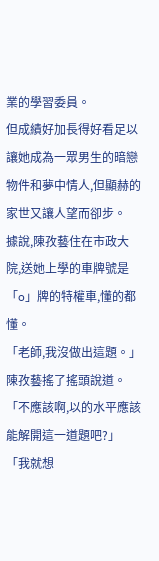業的學習委員。
但成績好加長得好看足以讓她成為一眾男生的暗戀物件和夢中情人,但顯赫的家世又讓人望而卻步。
據說,陳孜藝住在市政大院,送她上學的車牌號是「o」牌的特權車,懂的都懂。
「老師,我沒做出這題。」陳孜藝搖了搖頭說道。
「不應該啊,以的水平應該能解開這一道題吧?」
「我就想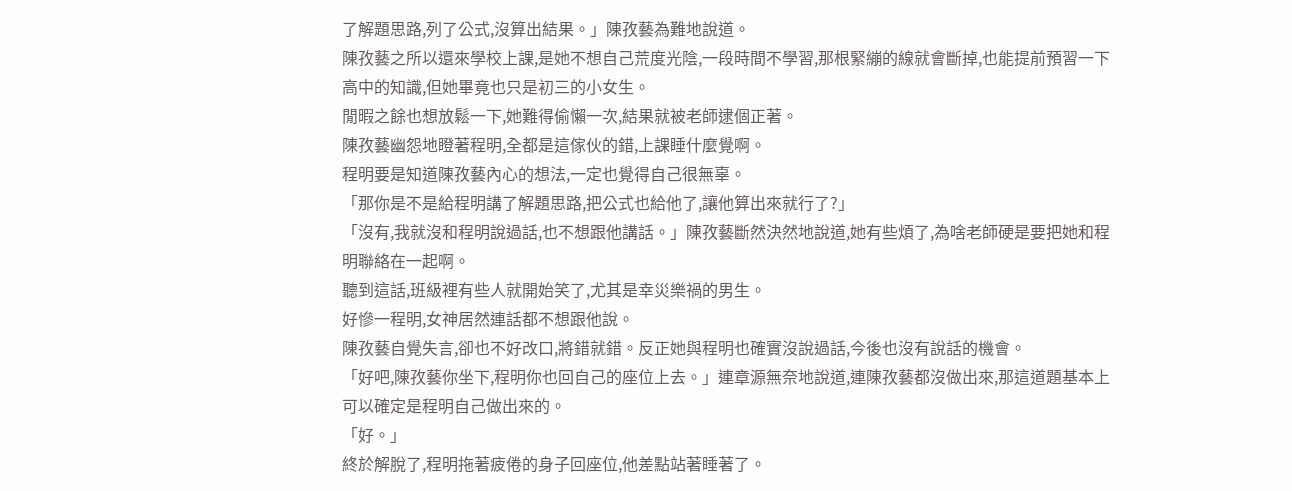了解題思路,列了公式,沒算出結果。」陳孜藝為難地說道。
陳孜藝之所以還來學校上課,是她不想自己荒度光陰,一段時間不學習,那根緊繃的線就會斷掉,也能提前預習一下高中的知識,但她畢竟也只是初三的小女生。
閒暇之餘也想放鬆一下,她難得偷懶一次,結果就被老師逮個正著。
陳孜藝幽怨地瞪著程明,全都是這傢伙的錯,上課睡什麼覺啊。
程明要是知道陳孜藝內心的想法,一定也覺得自己很無辜。
「那你是不是給程明講了解題思路,把公式也給他了,讓他算出來就行了?」
「沒有,我就沒和程明說過話,也不想跟他講話。」陳孜藝斷然決然地說道,她有些煩了,為啥老師硬是要把她和程明聯絡在一起啊。
聽到這話,班級裡有些人就開始笑了,尤其是幸災樂禍的男生。
好慘一程明,女神居然連話都不想跟他說。
陳孜藝自覺失言,卻也不好改口,將錯就錯。反正她與程明也確實沒說過話,今後也沒有說話的機會。
「好吧,陳孜藝你坐下,程明你也回自己的座位上去。」連章源無奈地說道,連陳孜藝都沒做出來,那這道題基本上可以確定是程明自己做出來的。
「好。」
終於解脫了,程明拖著疲倦的身子回座位,他差點站著睡著了。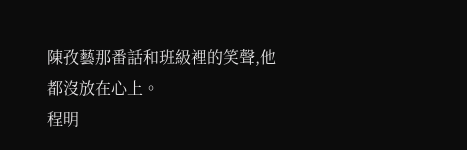陳孜藝那番話和班級裡的笑聲,他都沒放在心上。
程明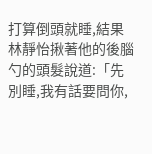打算倒頭就睡,結果林靜怡揪著他的後腦勺的頭髮說道:「先別睡,我有話要問你,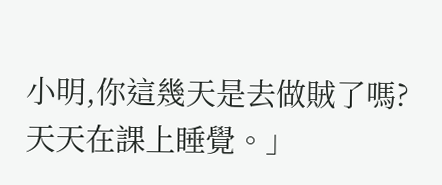小明,你這幾天是去做賊了嗎?天天在課上睡覺。」